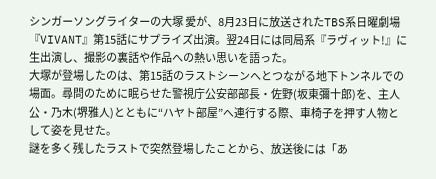シンガーソングライターの大塚 愛が、8月23日に放送されたTBS系日曜劇場『VIVANT』第15話にサプライズ出演。翌24日には同局系『ラヴィット!』に生出演し、撮影の裏話や作品への熱い思いを語った。
大塚が登場したのは、第15話のラストシーンへとつながる地下トンネルでの場面。尋問のために眠らせた警視庁公安部部長・佐野(坂東彌十郎)を、主人公・乃木(堺雅人)とともに“ハヤト部屋”へ連行する際、車椅子を押す人物として姿を見せた。
謎を多く残したラストで突然登場したことから、放送後には「あ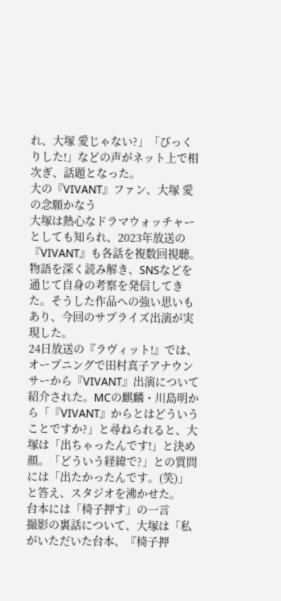れ、大塚 愛じゃない?」「びっくりした!」などの声がネット上で相次ぎ、話題となった。
大の『VIVANT』ファン、大塚 愛の念願かなう
大塚は熱心なドラマウォッチャーとしても知られ、2023年放送の『VIVANT』も各話を複数回視聴。物語を深く読み解き、SNSなどを通じて自身の考察を発信してきた。そうした作品への強い思いもあり、今回のサプライズ出演が実現した。
24日放送の『ラヴィット!』では、オープニングで田村真子アナウンサーから『VIVANT』出演について紹介された。MCの麒麟・川島明から「『VIVANT』からとはどういうことですか?」と尋ねられると、大塚は「出ちゃったんです!」と決め顔。「どういう経緯で?」との質問には「出たかったんです。(笑)」と答え、スタジオを沸かせた。
台本には「椅子押す」の一言
撮影の裏話について、大塚は「私がいただいた台本、『椅子押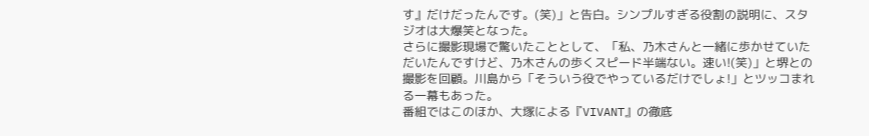す』だけだったんです。(笑)」と告白。シンプルすぎる役割の説明に、スタジオは大爆笑となった。
さらに撮影現場で驚いたこととして、「私、乃木さんと一緒に歩かせていただいたんですけど、乃木さんの歩くスピード半端ない。速い!(笑)」と堺との撮影を回顧。川島から「そういう役でやっているだけでしょ!」とツッコまれる一幕もあった。
番組ではこのほか、大塚による『VIVANT』の徹底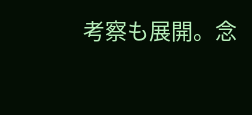考察も展開。念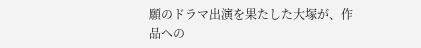願のドラマ出演を果たした大塚が、作品への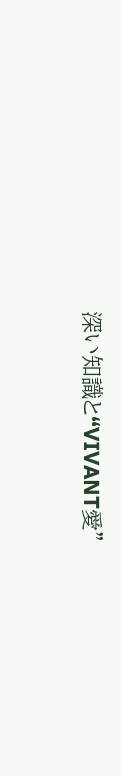深い知識と“VIVANT愛”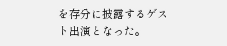を存分に披露するゲスト出演となった。